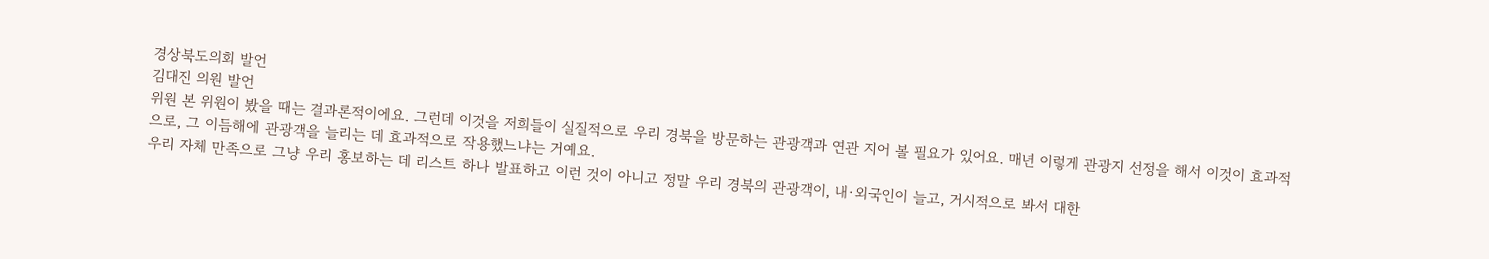경상북도의회 발언
김대진 의원 발언
위원 본 위원이 봤을 때는 결과론적이에요. 그런데 이것을 저희들이 실질적으로 우리 경북을 방문하는 관광객과 연관 지어 볼 필요가 있어요. 매년 이렇게 관광지 선정을 해서 이것이 효과적으로, 그 이듬해에 관광객을 늘리는 데 효과적으로 작용했느냐는 거예요.
우리 자체 만족으로 그냥 우리 홍보하는 데 리스트 하나 발표하고 이런 것이 아니고 정말 우리 경북의 관광객이, 내·외국인이 늘고, 거시적으로 봐서 대한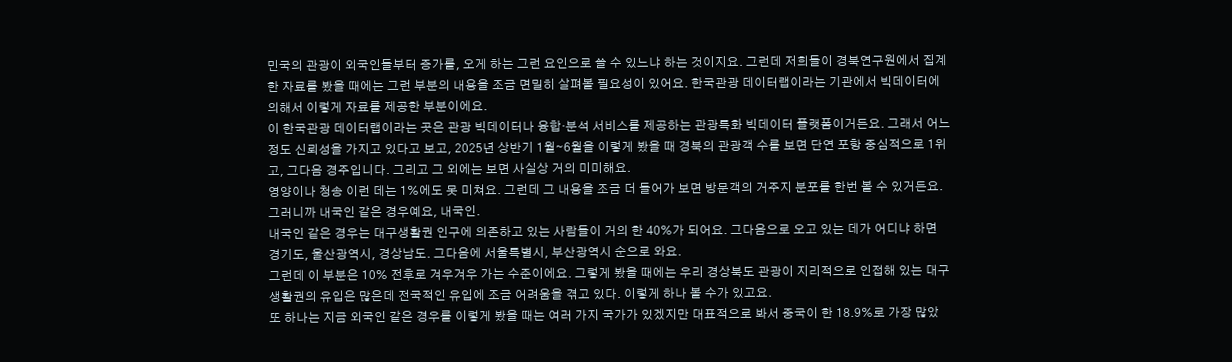민국의 관광이 외국인들부터 증가를, 오게 하는 그런 요인으로 쓸 수 있느냐 하는 것이지요. 그런데 저희들이 경북연구원에서 집계한 자료를 봤을 때에는 그런 부분의 내용을 조금 면밀히 살펴볼 필요성이 있어요. 한국관광 데이터랩이라는 기관에서 빅데이터에 의해서 이렇게 자료를 제공한 부분이에요.
이 한국관광 데이터랩이라는 곳은 관광 빅데이터나 융합·분석 서비스를 제공하는 관광특화 빅데이터 플랫폼이거든요. 그래서 어느 정도 신뢰성을 가지고 있다고 보고, 2025년 상반기 1월∼6월을 이렇게 봤을 때 경북의 관광객 수를 보면 단연 포항 중심적으로 1위고, 그다음 경주입니다. 그리고 그 외에는 보면 사실상 거의 미미해요.
영양이나 청송 이런 데는 1%에도 못 미쳐요. 그런데 그 내용을 조금 더 들어가 보면 방문객의 거주지 분포를 한번 볼 수 있거든요. 그러니까 내국인 같은 경우예요, 내국인.
내국인 같은 경우는 대구생활권 인구에 의존하고 있는 사람들이 거의 한 40%가 되어요. 그다음으로 오고 있는 데가 어디냐 하면 경기도, 울산광역시, 경상남도. 그다음에 서울특별시, 부산광역시 순으로 와요.
그런데 이 부분은 10% 전후로 겨우겨우 가는 수준이에요. 그렇게 봤을 때에는 우리 경상북도 관광이 지리적으로 인접해 있는 대구생활권의 유입은 많은데 전국적인 유입에 조금 어려움을 겪고 있다. 이렇게 하나 볼 수가 있고요.
또 하나는 지금 외국인 같은 경우를 이렇게 봤을 때는 여러 가지 국가가 있겠지만 대표적으로 봐서 중국이 한 18.9%로 가장 많았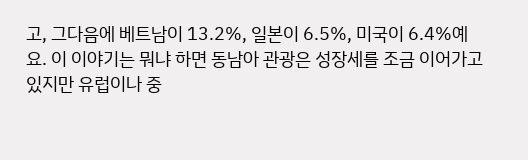고, 그다음에 베트남이 13.2%, 일본이 6.5%, 미국이 6.4%예요. 이 이야기는 뭐냐 하면 동남아 관광은 성장세를 조금 이어가고 있지만 유럽이나 중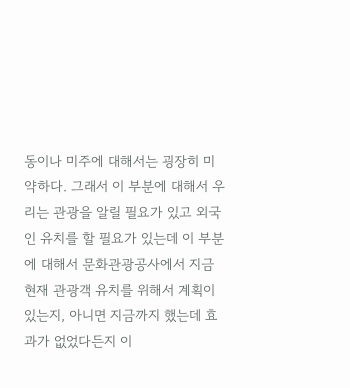동이나 미주에 대해서는 굉장히 미약하다. 그래서 이 부분에 대해서 우리는 관광을 알릴 필요가 있고 외국인 유치를 할 필요가 있는데 이 부분에 대해서 문화관광공사에서 지금 현재 관광객 유치를 위해서 계획이 있는지, 아니면 지금까지 했는데 효과가 없었다든지 이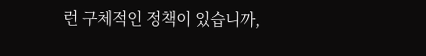런 구체적인 정책이 있습니까,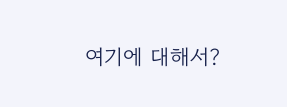여기에 대해서?